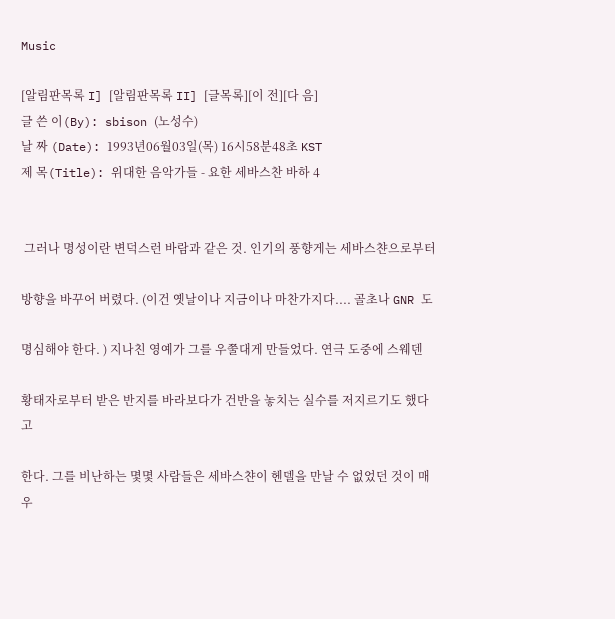Music

[알림판목록 I] [알림판목록 II] [글목록][이 전][다 음]
글 쓴 이(By): sbison (노성수)
날 짜 (Date): 1993년06월03일(목) 16시58분48초 KST
제 목(Title): 위대한 음악가들 - 요한 세바스찬 바하 4


 그러나 명성이란 변덕스런 바람과 같은 것. 인기의 풍향게는 세바스챤으로부터

방향을 바꾸어 버렸다. (이건 옛날이나 지금이나 마찬가지다.... 골초나 GNR 도

명심해야 한다. ) 지나친 영예가 그를 우쭐대게 만들었다. 연극 도중에 스웨덴

황태자로부터 받은 반지를 바라보다가 건반을 놓치는 실수를 저지르기도 했다고

한다. 그를 비난하는 몇몇 사람들은 세바스챤이 헨델을 만날 수 없었던 것이 매우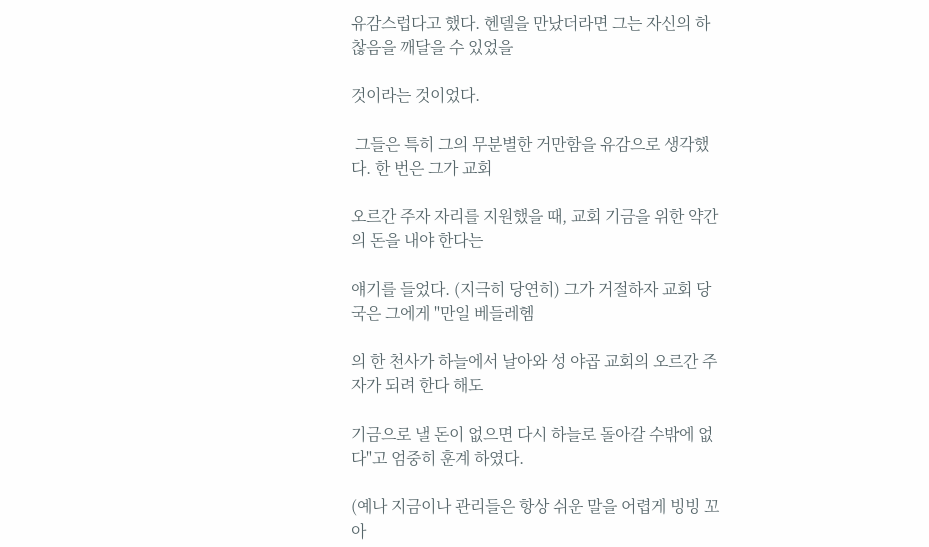유감스럽다고 했다. 헨델을 만났더라면 그는 자신의 하찮음을 깨달을 수 있었을

것이라는 것이었다.

 그들은 특히 그의 무분별한 거만함을 유감으로 생각했다. 한 번은 그가 교회

오르간 주자 자리를 지원했을 때, 교회 기금을 위한 약간의 돈을 내야 한다는

얘기를 들었다. (지극히 당연히) 그가 거절하자 교회 당국은 그에게 "만일 베들레헴

의 한 천사가 하늘에서 날아와 성 야곱 교회의 오르간 주자가 되려 한다 해도

기금으로 낼 돈이 없으면 다시 하늘로 돌아갈 수밖에 없다"고 엄중히 훈계 하였다.

(예나 지금이나 관리들은 항상 쉬운 말을 어렵게 빙빙 꼬아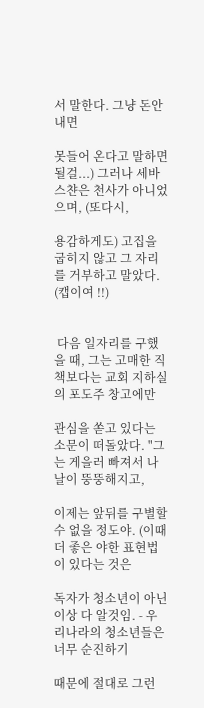서 말한다. 그냥 돈안내면

못들어 온다고 말하면 될걸...) 그러나 세바스챤은 천사가 아니었으며, (또다시,

용감하게도) 고집을 굽히지 않고 그 자리를 거부하고 말았다. (캡이여 !!)


 다음 일자리를 구했을 때, 그는 고매한 직책보다는 교회 지하실의 포도주 창고에만

관심을 쏟고 있다는 소문이 떠돌았다. "그는 게을러 빠져서 나날이 뚱뚱해지고,

이제는 앞뒤를 구별할 수 없을 정도야. (이때 더 좋은 야한 표현법이 있다는 것은

독자가 청소년이 아닌 이상 다 알것임. - 우리나라의 청소년들은 너무 순진하기

때문에 절대로 그런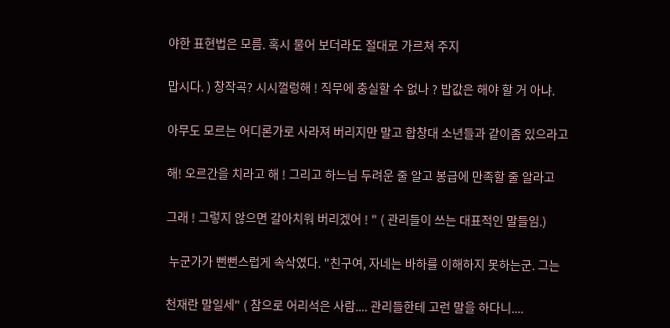야한 표현법은 모름. 혹시 물어 보더라도 절대로 가르쳐 주지

맙시다. ) 창작곡? 시시껄렁해 ! 직무에 충실할 수 없나 ? 밥값은 해야 할 거 아냐.

아무도 모르는 어디론가로 사라져 버리지만 말고 합창대 소년들과 같이좀 있으라고

해! 오르간을 치라고 해 ! 그리고 하느님 두려운 줄 알고 봉급에 만족할 줄 알라고

그래 ! 그렇지 않으면 갈아치워 버리겠어 ! " ( 관리들이 쓰는 대표적인 말들임.)

 누군가가 뻔뻔스럽게 속삭였다. "친구여, 자네는 바하를 이해하지 못하는군. 그는

천재란 말일세" ( 참으로 어리석은 사람.... 관리들한테 고런 말을 하다니....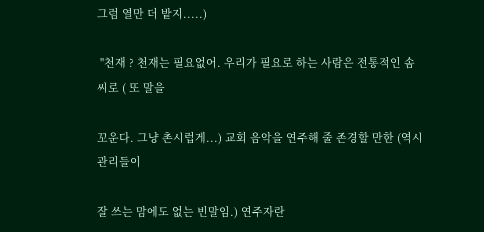그럼 열만 더 밭지.....)

 "천재 ? 천재는 필요없어. 우리가 필요로 하는 사람은 전통적인 솜씨로 ( 또 말을

꼬운다. 그냥 촌시럽게...) 교회 음악을 연주해 줄 존경할 만한 (역시 관리들이

잘 쓰는 맘에도 없는 빈말임.) 연주자란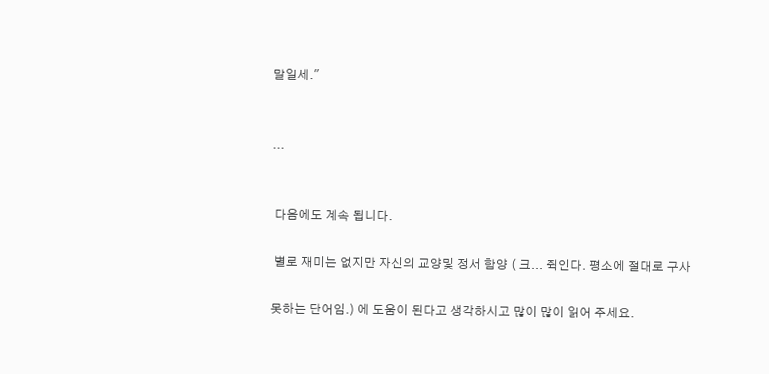말일세."


...


 다음에도 계속 됩니다.

 별로 재미는 없지만 자신의 교양및 정서 함양 ( 크... 쥑인다. 평소에 절대로 구사

못하는 단어임.) 에 도움이 된다고 생각하시고 많이 많이 읽어 주세요.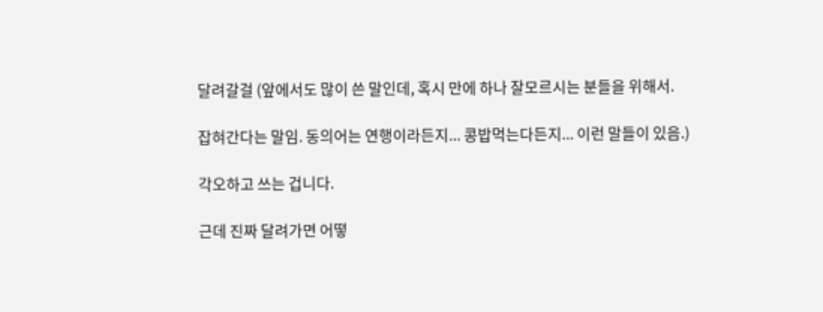달려갈걸 (앞에서도 많이 쓴 말인데, 혹시 만에 하나 잘모르시는 분들을 위해서.

잡혀간다는 말임. 동의어는 연행이라든지... 콩밥먹는다든지... 이런 말들이 있음.)

각오하고 쓰는 겁니다.

근데 진짜 달려가면 어떻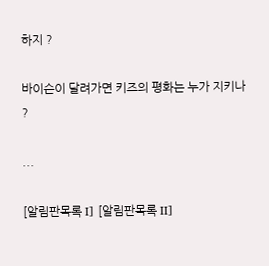하지 ?

바이슨이 달려가면 키즈의 평화는 누가 지키나 ?

...

[알림판목록 I] [알림판목록 II]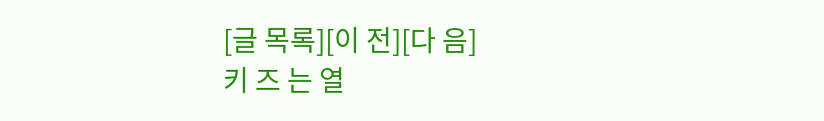[글 목록][이 전][다 음]
키 즈 는 열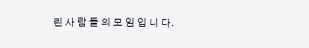린 사 람 들 의 모 임 입 니 다.